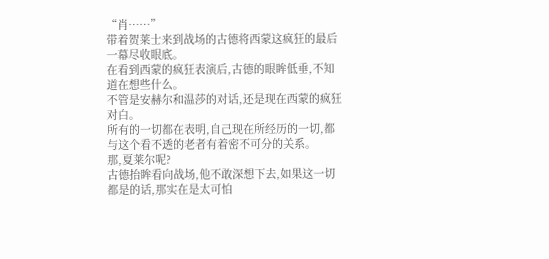“肖……”
带着贺莱士来到战场的古德将西蒙这疯狂的最后一幕尽收眼底。
在看到西蒙的疯狂表演后,古德的眼眸低垂,不知道在想些什么。
不管是安赫尔和温莎的对话,还是现在西蒙的疯狂对白。
所有的一切都在表明,自己现在所经历的一切,都与这个看不透的老者有着密不可分的关系。
那,夏莱尔呢?
古德抬眸看向战场,他不敢深想下去,如果这一切都是的话,那实在是太可怕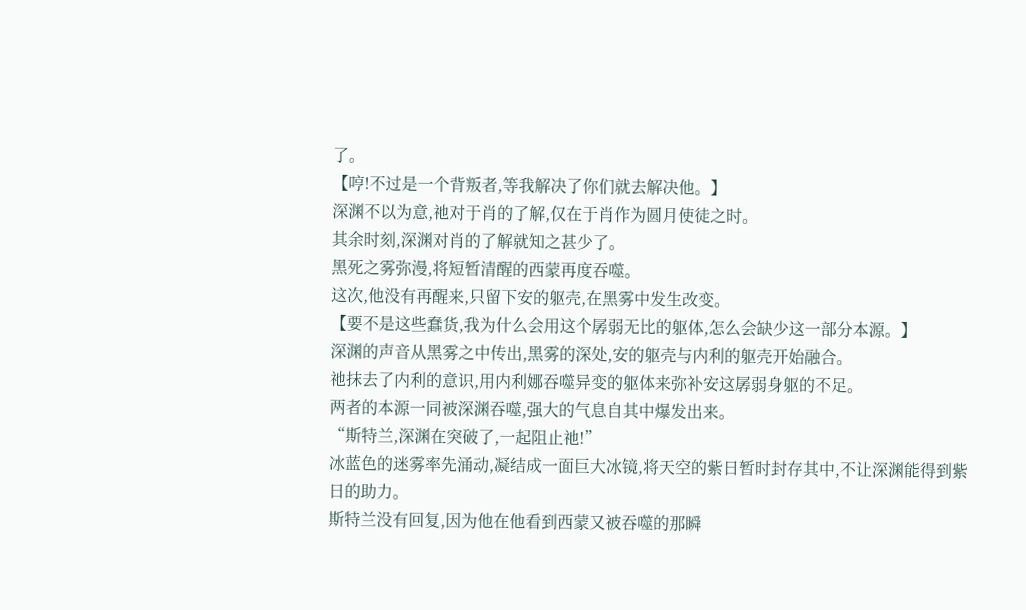了。
【哼!不过是一个背叛者,等我解决了你们就去解决他。】
深渊不以为意,祂对于肖的了解,仅在于肖作为圆月使徒之时。
其余时刻,深渊对肖的了解就知之甚少了。
黑死之雾弥漫,将短暂清醒的西蒙再度吞噬。
这次,他没有再醒来,只留下安的躯壳,在黑雾中发生改变。
【要不是这些蠢货,我为什么会用这个孱弱无比的躯体,怎么会缺少这一部分本源。】
深渊的声音从黑雾之中传出,黑雾的深处,安的躯壳与内利的躯壳开始融合。
祂抹去了内利的意识,用内利娜吞噬异变的躯体来弥补安这孱弱身躯的不足。
两者的本源一同被深渊吞噬,强大的气息自其中爆发出来。
“斯特兰,深渊在突破了,一起阻止祂!”
冰蓝色的迷雾率先涌动,凝结成一面巨大冰镜,将天空的紫日暂时封存其中,不让深渊能得到紫日的助力。
斯特兰没有回复,因为他在他看到西蒙又被吞噬的那瞬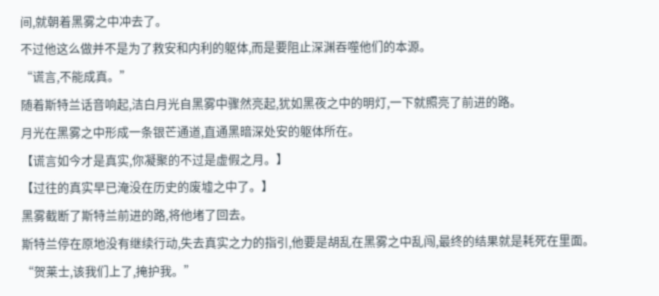间,就朝着黑雾之中冲去了。
不过他这么做并不是为了救安和内利的躯体,而是要阻止深渊吞噬他们的本源。
“谎言,不能成真。”
随着斯特兰话音响起,洁白月光自黑雾中骤然亮起,犹如黑夜之中的明灯,一下就照亮了前进的路。
月光在黑雾之中形成一条银芒通道,直通黑暗深处安的躯体所在。
【谎言如今才是真实,你凝聚的不过是虚假之月。】
【过往的真实早已淹没在历史的废墟之中了。】
黑雾截断了斯特兰前进的路,将他堵了回去。
斯特兰停在原地没有继续行动,失去真实之力的指引,他要是胡乱在黑雾之中乱闯,最终的结果就是耗死在里面。
“贺莱士,该我们上了,掩护我。”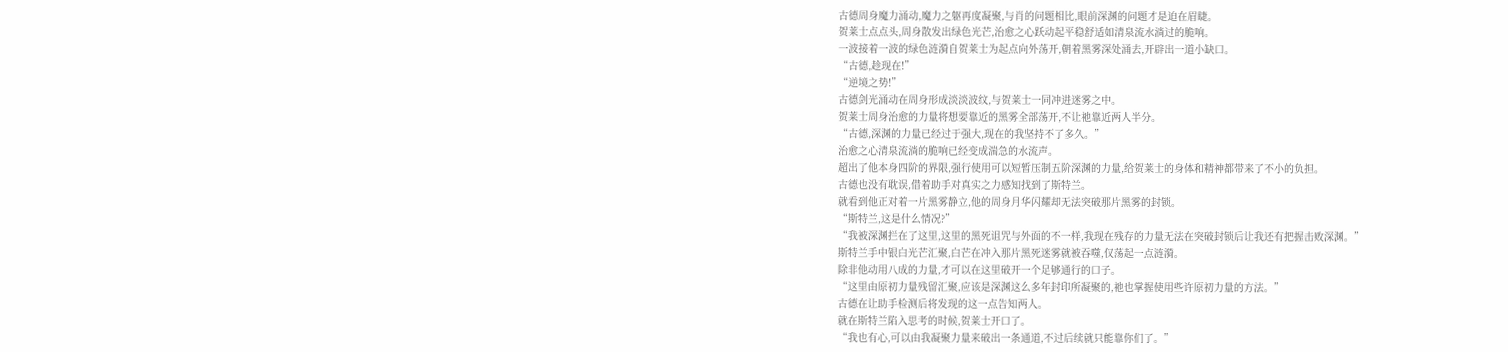古德周身魔力涌动,魔力之躯再度凝聚,与肖的问题相比,眼前深渊的问题才是迫在眉睫。
贺莱士点点头,周身散发出绿色光芒,治愈之心跃动起平稳舒适如清泉流水淌过的脆响。
一波接着一波的绿色涟漪自贺莱士为起点向外荡开,朝着黑雾深处涌去,开辟出一道小缺口。
“古德,趁现在!”
“逆境之势!”
古德剑光涌动在周身形成淡淡波纹,与贺莱士一同冲进迷雾之中。
贺莱士周身治愈的力量将想要靠近的黑雾全部荡开,不让祂靠近两人半分。
“古德,深渊的力量已经过于强大,现在的我坚持不了多久。”
治愈之心清泉流淌的脆响已经变成湍急的水流声。
超出了他本身四阶的界限,强行使用可以短暂压制五阶深渊的力量,给贺莱士的身体和精神都带来了不小的负担。
古德也没有耽误,借着助手对真实之力感知找到了斯特兰。
就看到他正对着一片黑雾静立,他的周身月华闪耀却无法突破那片黑雾的封锁。
“斯特兰,这是什么情况?”
“我被深渊拦在了这里,这里的黑死诅咒与外面的不一样,我现在残存的力量无法在突破封锁后让我还有把握击败深渊。”
斯特兰手中银白光芒汇聚,白芒在冲入那片黑死迷雾就被吞噬,仅荡起一点涟漪。
除非他动用八成的力量,才可以在这里破开一个足够通行的口子。
“这里由原初力量残留汇聚,应该是深渊这么多年封印所凝聚的,祂也掌握使用些许原初力量的方法。”
古德在让助手检测后将发现的这一点告知两人。
就在斯特兰陷入思考的时候,贺莱士开口了。
“我也有心,可以由我凝聚力量来破出一条通道,不过后续就只能靠你们了。”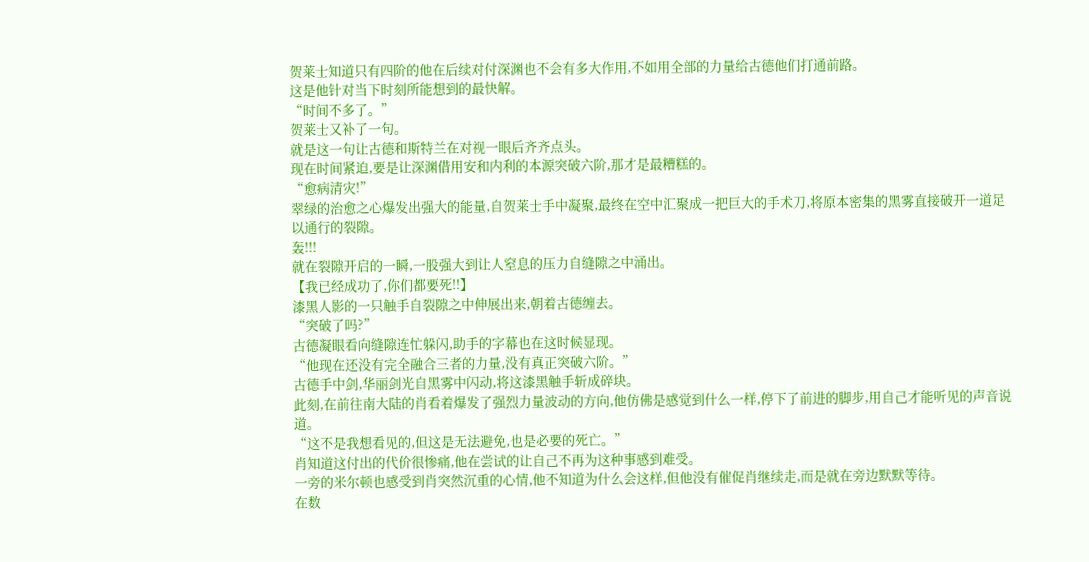贺莱士知道只有四阶的他在后续对付深渊也不会有多大作用,不如用全部的力量给古德他们打通前路。
这是他针对当下时刻所能想到的最快解。
“时间不多了。”
贺莱士又补了一句。
就是这一句让古德和斯特兰在对视一眼后齐齐点头。
现在时间紧迫,要是让深渊借用安和内利的本源突破六阶,那才是最糟糕的。
“愈病清灾!”
翠绿的治愈之心爆发出强大的能量,自贺莱士手中凝聚,最终在空中汇聚成一把巨大的手术刀,将原本密集的黑雾直接破开一道足以通行的裂隙。
轰!!!
就在裂隙开启的一瞬,一股强大到让人窒息的压力自缝隙之中涌出。
【我已经成功了,你们都要死!!】
漆黑人影的一只触手自裂隙之中伸展出来,朝着古德缠去。
“突破了吗?”
古德凝眼看向缝隙连忙躲闪,助手的字幕也在这时候显现。
“他现在还没有完全融合三者的力量,没有真正突破六阶。”
古德手中剑,华丽剑光自黑雾中闪动,将这漆黑触手斩成碎块。
此刻,在前往南大陆的肖看着爆发了强烈力量波动的方向,他仿佛是感觉到什么一样,停下了前进的脚步,用自己才能听见的声音说道。
“这不是我想看见的,但这是无法避免,也是必要的死亡。”
肖知道这付出的代价很惨痛,他在尝试的让自己不再为这种事感到难受。
一旁的米尔顿也感受到肖突然沉重的心情,他不知道为什么会这样,但他没有催促肖继续走,而是就在旁边默默等待。
在数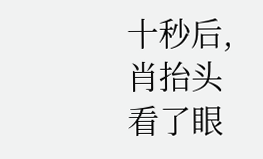十秒后,肖抬头看了眼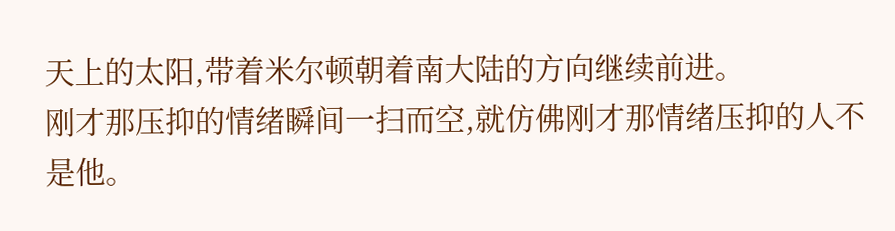天上的太阳,带着米尔顿朝着南大陆的方向继续前进。
刚才那压抑的情绪瞬间一扫而空,就仿佛刚才那情绪压抑的人不是他。